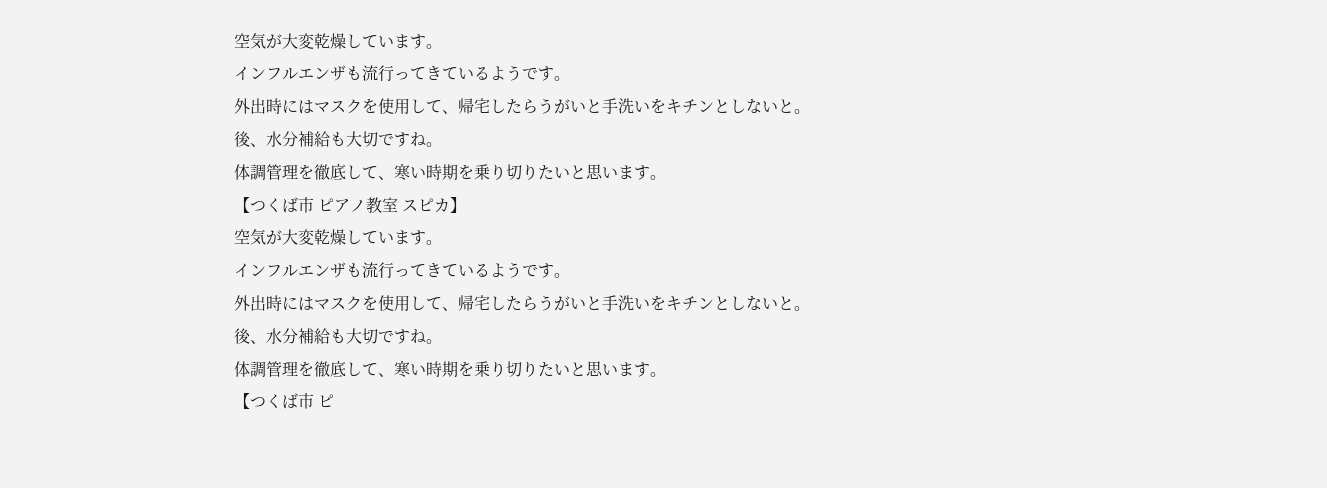空気が大変乾燥しています。
インフルエンザも流行ってきているようです。
外出時にはマスクを使用して、帰宅したらうがいと手洗いをキチンとしないと。
後、水分補給も大切ですね。
体調管理を徹底して、寒い時期を乗り切りたいと思います。
【つくば市 ピアノ教室 スピカ】
空気が大変乾燥しています。
インフルエンザも流行ってきているようです。
外出時にはマスクを使用して、帰宅したらうがいと手洗いをキチンとしないと。
後、水分補給も大切ですね。
体調管理を徹底して、寒い時期を乗り切りたいと思います。
【つくば市 ピ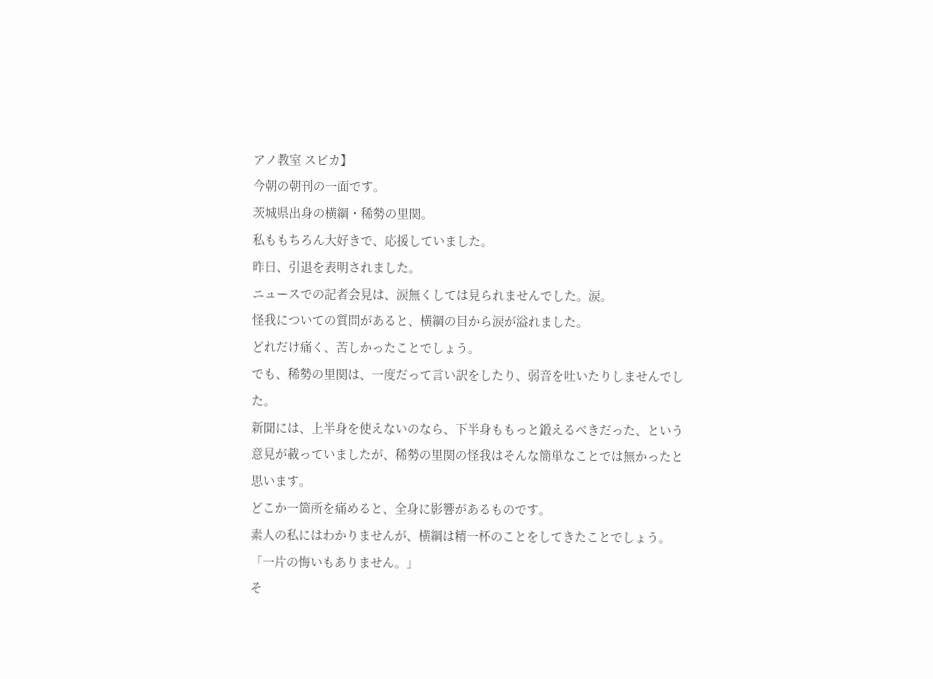アノ教室 スピカ】
今朝の朝刊の一面です。
茨城県出身の横綱・稀勢の里関。
私ももちろん大好きで、応援していました。
昨日、引退を表明されました。
ニュースでの記者会見は、涙無くしては見られませんでした。涙。
怪我についての質問があると、横綱の目から涙が溢れました。
どれだけ痛く、苦しかったことでしょう。
でも、稀勢の里関は、一度だって言い訳をしたり、弱音を吐いたりしませんでした。
新聞には、上半身を使えないのなら、下半身ももっと鍛えるべきだった、という意見が載っていましたが、稀勢の里関の怪我はそんな簡単なことでは無かったと思います。
どこか一箇所を痛めると、全身に影響があるものです。
素人の私にはわかりませんが、横綱は精一杯のことをしてきたことでしょう。
「一片の悔いもありません。」
そ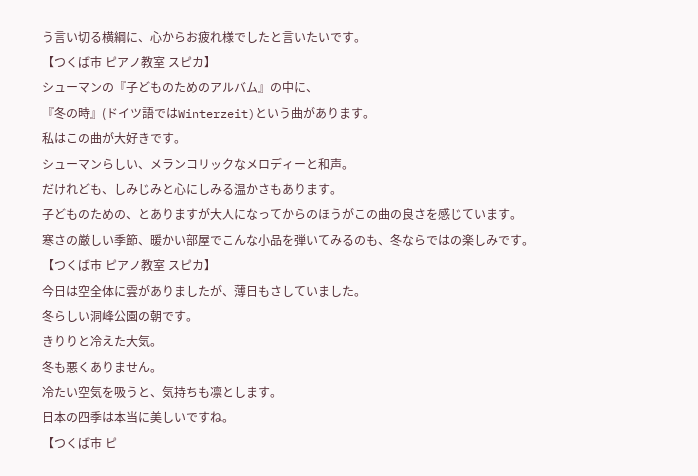う言い切る横綱に、心からお疲れ様でしたと言いたいです。
【つくば市 ピアノ教室 スピカ】
シューマンの『子どものためのアルバム』の中に、
『冬の時』(ドイツ語ではWinterzeit)という曲があります。
私はこの曲が大好きです。
シューマンらしい、メランコリックなメロディーと和声。
だけれども、しみじみと心にしみる温かさもあります。
子どものための、とありますが大人になってからのほうがこの曲の良さを感じています。
寒さの厳しい季節、暖かい部屋でこんな小品を弾いてみるのも、冬ならではの楽しみです。
【つくば市 ピアノ教室 スピカ】
今日は空全体に雲がありましたが、薄日もさしていました。
冬らしい洞峰公園の朝です。
きりりと冷えた大気。
冬も悪くありません。
冷たい空気を吸うと、気持ちも凛とします。
日本の四季は本当に美しいですね。
【つくば市 ピ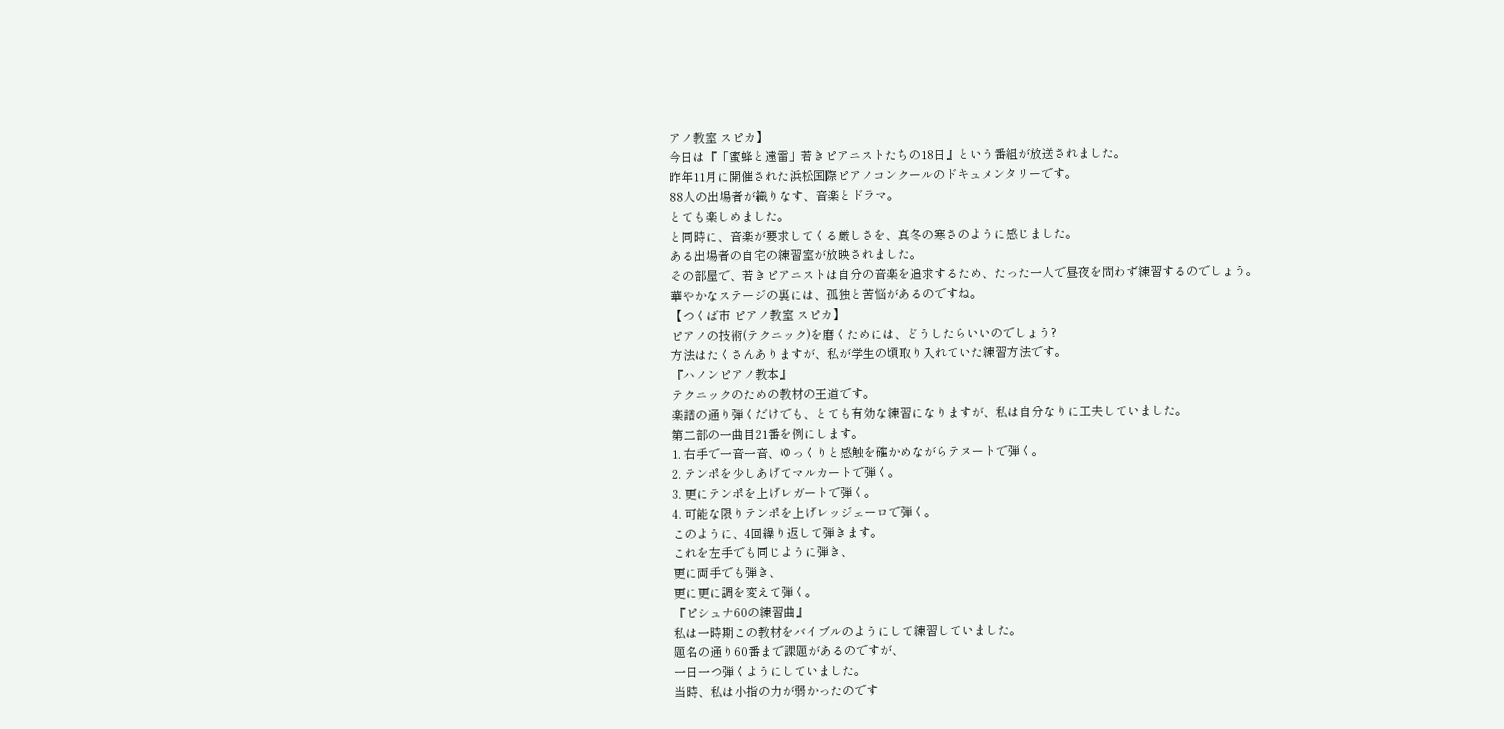アノ教室 スピカ】
今日は『「蜜蜂と遠雷」若きピアニストたちの18日』という番組が放送されました。
昨年11月に開催された浜松国際ピアノコンクールのドキュメンタリーです。
88人の出場者が織りなす、音楽とドラマ。
とても楽しめました。
と同時に、音楽が要求してくる厳しさを、真冬の寒さのように感じました。
ある出場者の自宅の練習室が放映されました。
その部屋で、若きピアニストは自分の音楽を追求するため、たった一人で昼夜を問わず練習するのでしょう。
華やかなステージの裏には、孤独と苦悩があるのですね。
【つくば市 ピアノ教室 スピカ】
ピアノの技術(テクニック)を磨くためには、どうしたらいいのでしょう?
方法はたくさんありますが、私が学生の頃取り入れていた練習方法です。
『ハノンピアノ教本』
テクニックのための教材の王道です。
楽譜の通り弾くだけでも、とても有効な練習になりますが、私は自分なりに工夫していました。
第二部の一曲目21番を例にします。
1. 右手で一音一音、ゆっくりと感触を確かめながらテヌートで弾く。
2. テンポを少しあげてマルカートで弾く。
3. 更にテンポを上げレガートで弾く。
4. 可能な限りテンポを上げレッジェーロで弾く。
このように、4回繰り返して弾きます。
これを左手でも同じように弾き、
更に両手でも弾き、
更に更に調を変えて弾く。
『ピシュナ60の練習曲』
私は一時期この教材をバイブルのようにして練習していました。
題名の通り60番まで課題があるのですが、
一日一つ弾くようにしていました。
当時、私は小指の力が弱かったのです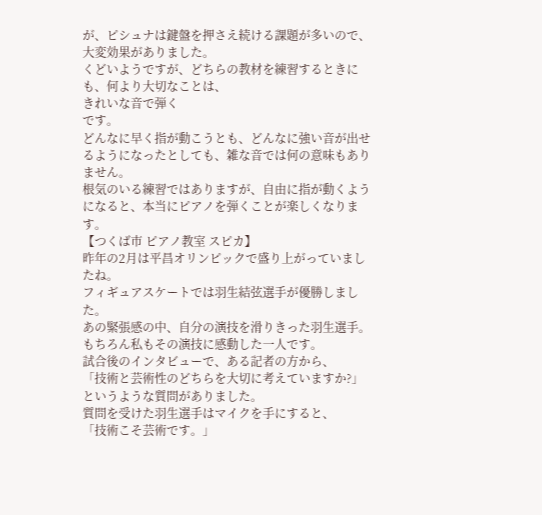が、ピシュナは鍵盤を押さえ続ける課題が多いので、大変効果がありました。
くどいようですが、どちらの教材を練習するときにも、何より大切なことは、
きれいな音で弾く
です。
どんなに早く指が動こうとも、どんなに強い音が出せるようになったとしても、雑な音では何の意味もありません。
根気のいる練習ではありますが、自由に指が動くようになると、本当にピアノを弾くことが楽しくなります。
【つくば市 ピアノ教室 スピカ】
昨年の2月は平昌オリンピックで盛り上がっていましたね。
フィギュアスケートでは羽生結弦選手が優勝しました。
あの緊張感の中、自分の演技を滑りきった羽生選手。
もちろん私もその演技に感動した一人です。
試合後のインタビューで、ある記者の方から、
「技術と芸術性のどちらを大切に考えていますか?」
というような質問がありました。
質問を受けた羽生選手はマイクを手にすると、
「技術こそ芸術です。」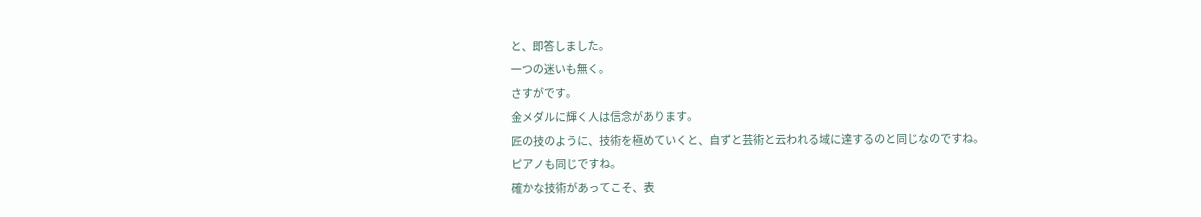と、即答しました。
一つの迷いも無く。
さすがです。
金メダルに輝く人は信念があります。
匠の技のように、技術を極めていくと、自ずと芸術と云われる域に達するのと同じなのですね。
ピアノも同じですね。
確かな技術があってこそ、表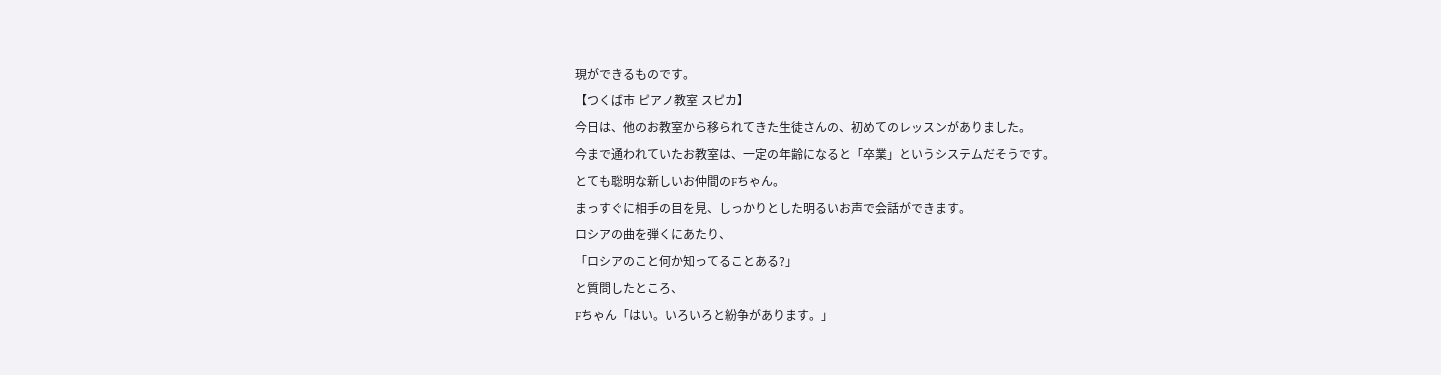現ができるものです。
【つくば市 ピアノ教室 スピカ】
今日は、他のお教室から移られてきた生徒さんの、初めてのレッスンがありました。
今まで通われていたお教室は、一定の年齢になると「卒業」というシステムだそうです。
とても聡明な新しいお仲間のFちゃん。
まっすぐに相手の目を見、しっかりとした明るいお声で会話ができます。
ロシアの曲を弾くにあたり、
「ロシアのこと何か知ってることある?」
と質問したところ、
Fちゃん「はい。いろいろと紛争があります。」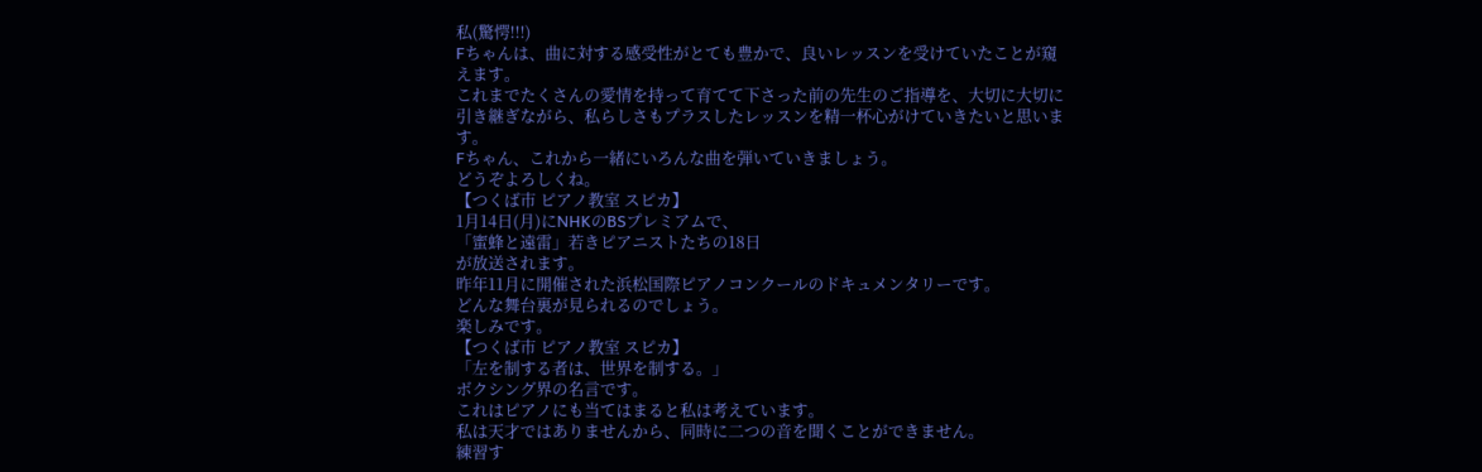私(驚愕!!!)
Fちゃんは、曲に対する感受性がとても豊かで、良いレッスンを受けていたことが窺えます。
これまでたくさんの愛情を持って育てて下さった前の先生のご指導を、大切に大切に引き継ぎながら、私らしさもプラスしたレッスンを精一杯心がけていきたいと思います。
Fちゃん、これから一緒にいろんな曲を弾いていきましょう。
どうぞよろしくね。
【つくば市 ピアノ教室 スピカ】
1月14日(月)にNHKのBSプレミアムで、
「蜜蜂と遠雷」若きピアニストたちの18日
が放送されます。
昨年11月に開催された浜松国際ピアノコンクールのドキュメンタリーです。
どんな舞台裏が見られるのでしょう。
楽しみです。
【つくば市 ピアノ教室 スピカ】
「左を制する者は、世界を制する。」
ボクシング界の名言です。
これはピアノにも当てはまると私は考えています。
私は天才ではありませんから、同時に二つの音を聞くことができません。
練習す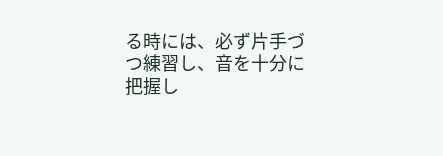る時には、必ず片手づつ練習し、音を十分に把握し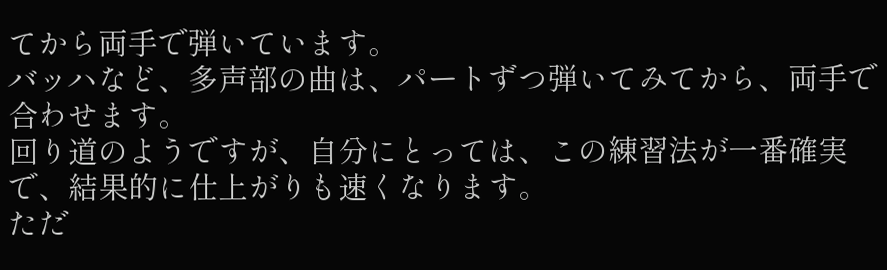てから両手で弾いています。
バッハなど、多声部の曲は、パートずつ弾いてみてから、両手で合わせます。
回り道のようですが、自分にとっては、この練習法が一番確実で、結果的に仕上がりも速くなります。
ただ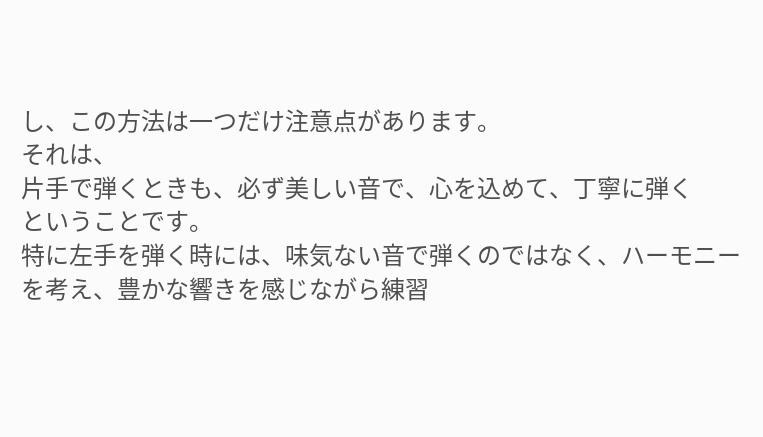し、この方法は一つだけ注意点があります。
それは、
片手で弾くときも、必ず美しい音で、心を込めて、丁寧に弾く
ということです。
特に左手を弾く時には、味気ない音で弾くのではなく、ハーモニーを考え、豊かな響きを感じながら練習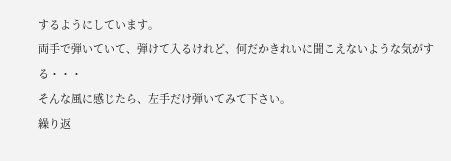するようにしています。
両手で弾いていて、弾けて入るけれど、何だかきれいに聞こえないような気がする・・・
そんな風に感じたら、左手だけ弾いてみて下さい。
繰り返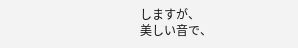しますが、
美しい音で、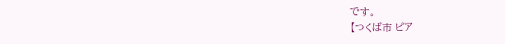です。
【つくば市 ピア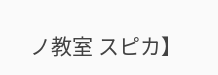ノ教室 スピカ】